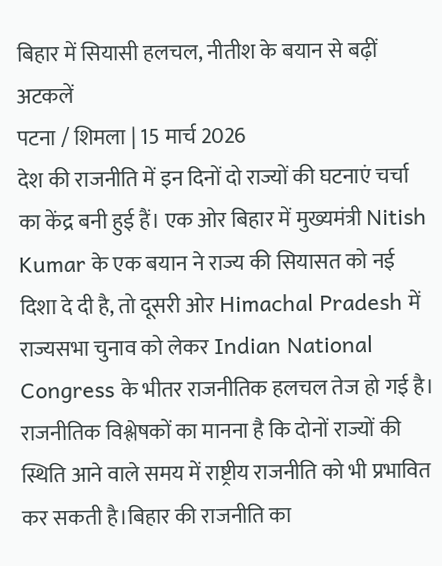बिहार में सियासी हलचल, नीतीश के बयान से बढ़ीं अटकलें
पटना / शिमला | 15 मार्च 2026
देश की राजनीति में इन दिनों दो राज्यों की घटनाएं चर्चा का केंद्र बनी हुई हैं। एक ओर बिहार में मुख्यमंत्री Nitish Kumar के एक बयान ने राज्य की सियासत को नई दिशा दे दी है, तो दूसरी ओर Himachal Pradesh में राज्यसभा चुनाव को लेकर Indian National Congress के भीतर राजनीतिक हलचल तेज हो गई है।
राजनीतिक विश्लेषकों का मानना है कि दोनों राज्यों की स्थिति आने वाले समय में राष्ट्रीय राजनीति को भी प्रभावित कर सकती है।बिहार की राजनीति का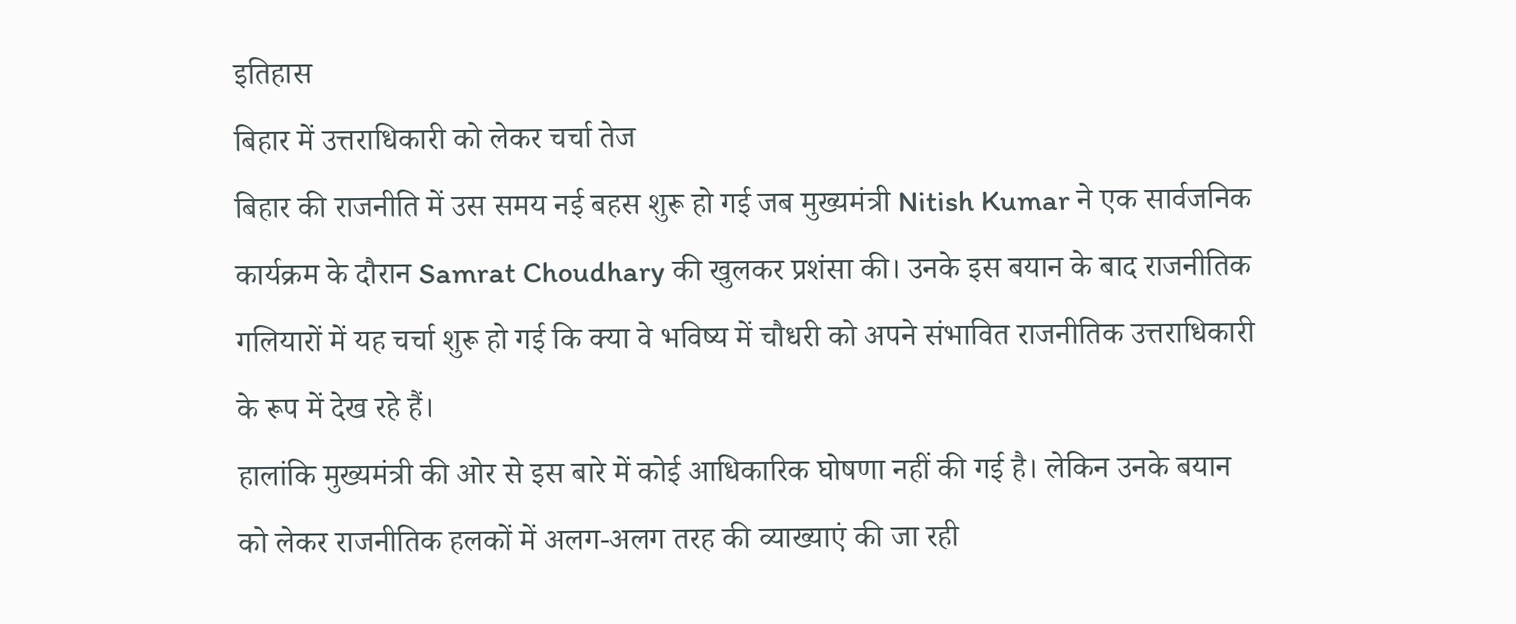इतिहास
बिहार में उत्तराधिकारी को लेकर चर्चा तेज
बिहार की राजनीति में उस समय नई बहस शुरू हो गई जब मुख्यमंत्री Nitish Kumar ने एक सार्वजनिक कार्यक्रम के दौरान Samrat Choudhary की खुलकर प्रशंसा की। उनके इस बयान के बाद राजनीतिक गलियारों में यह चर्चा शुरू हो गई कि क्या वे भविष्य में चौधरी को अपने संभावित राजनीतिक उत्तराधिकारी के रूप में देख रहे हैं।
हालांकि मुख्यमंत्री की ओर से इस बारे में कोई आधिकारिक घोषणा नहीं की गई है। लेकिन उनके बयान को लेकर राजनीतिक हलकों में अलग-अलग तरह की व्याख्याएं की जा रही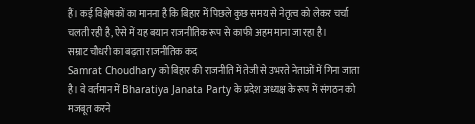हैं। कई विश्लेषकों का मानना है कि बिहार में पिछले कुछ समय से नेतृत्व को लेकर चर्चा चलती रही है, ऐसे में यह बयान राजनीतिक रूप से काफी अहम माना जा रहा है।
सम्राट चौधरी का बढ़ता राजनीतिक कद
Samrat Choudhary को बिहार की राजनीति में तेजी से उभरते नेताओं में गिना जाता है। वे वर्तमान में Bharatiya Janata Party के प्रदेश अध्यक्ष के रूप में संगठन को मजबूत करने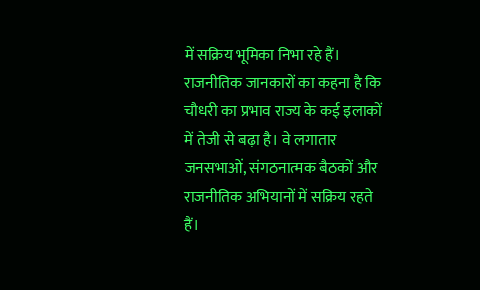में सक्रिय भूमिका निभा रहे हैं।
राजनीतिक जानकारों का कहना है कि चौधरी का प्रभाव राज्य के कई इलाकों में तेजी से बढ़ा है। वे लगातार जनसभाओं, संगठनात्मक बैठकों और राजनीतिक अभियानों में सक्रिय रहते हैं।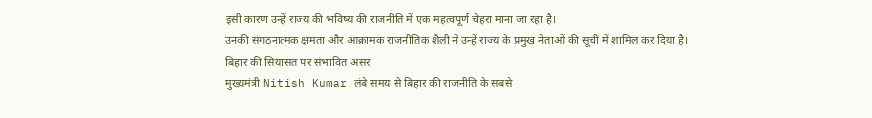इसी कारण उन्हें राज्य की भविष्य की राजनीति में एक महत्वपूर्ण चेहरा माना जा रहा है।
उनकी संगठनात्मक क्षमता और आक्रामक राजनीतिक शैली ने उन्हें राज्य के प्रमुख नेताओं की सूची में शामिल कर दिया है।
बिहार की सियासत पर संभावित असर
मुख्यमंत्री Nitish Kumar लंबे समय से बिहार की राजनीति के सबसे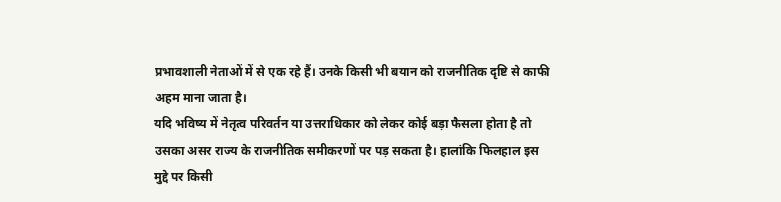प्रभावशाली नेताओं में से एक रहे हैं। उनके किसी भी बयान को राजनीतिक दृष्टि से काफी अहम माना जाता है।
यदि भविष्य में नेतृत्व परिवर्तन या उत्तराधिकार को लेकर कोई बड़ा फैसला होता है तो उसका असर राज्य के राजनीतिक समीकरणों पर पड़ सकता है। हालांकि फिलहाल इस मुद्दे पर किसी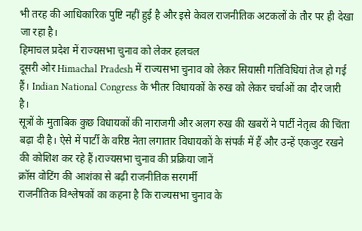भी तरह की आधिकारिक पुष्टि नहीं हुई है और इसे केवल राजनीतिक अटकलों के तौर पर ही देखा जा रहा है।
हिमाचल प्रदेश में राज्यसभा चुनाव को लेकर हलचल
दूसरी ओर Himachal Pradesh में राज्यसभा चुनाव को लेकर सियासी गतिविधियां तेज हो गई हैं। Indian National Congress के भीतर विधायकों के रुख को लेकर चर्चाओं का दौर जारी है।
सूत्रों के मुताबिक कुछ विधायकों की नाराजगी और अलग रुख की खबरों ने पार्टी नेतृत्व की चिंता बढ़ा दी है। ऐसे में पार्टी के वरिष्ठ नेता लगातार विधायकों के संपर्क में हैं और उन्हें एकजुट रखने की कोशिश कर रहे हैं।राज्यसभा चुनाव की प्रक्रिया जानें
क्रॉस वोटिंग की आशंका से बढ़ी राजनीतिक सरगर्मी
राजनीतिक विश्लेषकों का कहना है कि राज्यसभा चुनाव के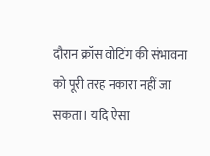दौरान क्रॉस वोटिंग की संभावना को पूरी तरह नकारा नहीं जा सकता। यदि ऐसा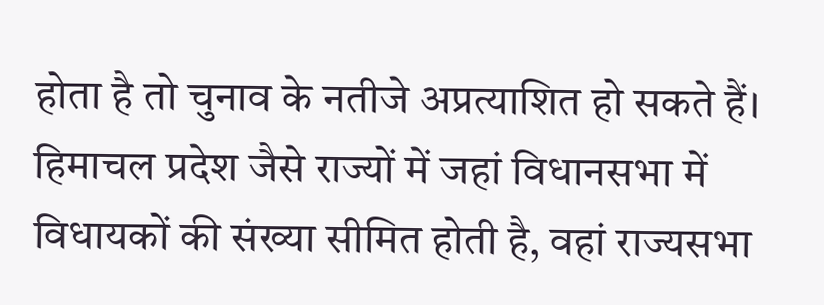होता है तो चुनाव के नतीजे अप्रत्याशित हो सकते हैं।
हिमाचल प्रदेश जैसे राज्यों में जहां विधानसभा में विधायकों की संख्या सीमित होती है, वहां राज्यसभा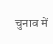चुनाव में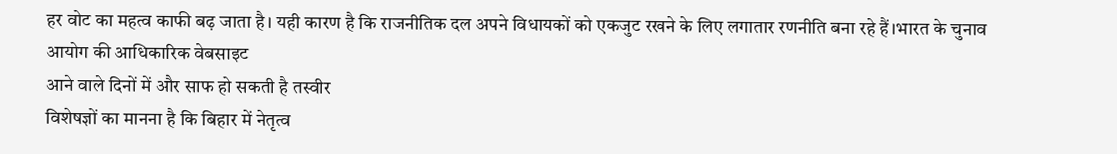हर वोट का महत्व काफी बढ़ जाता है। यही कारण है कि राजनीतिक दल अपने विधायकों को एकजुट रखने के लिए लगातार रणनीति बना रहे हैं।भारत के चुनाव आयोग की आधिकारिक वेबसाइट
आने वाले दिनों में और साफ हो सकती है तस्वीर
विशेषज्ञों का मानना है कि बिहार में नेतृत्व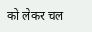को लेकर चल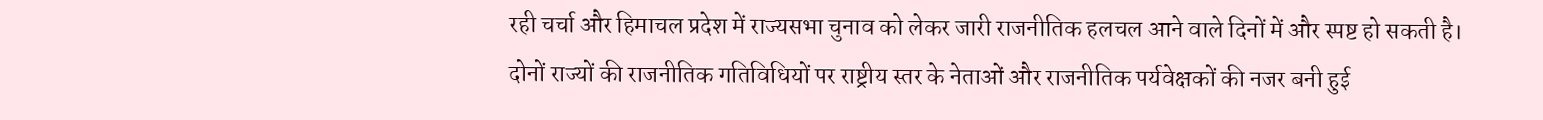रही चर्चा और हिमाचल प्रदेश में राज्यसभा चुनाव को लेकर जारी राजनीतिक हलचल आने वाले दिनों में और स्पष्ट हो सकती है।
दोनों राज्यों की राजनीतिक गतिविधियों पर राष्ट्रीय स्तर के नेताओं और राजनीतिक पर्यवेक्षकों की नजर बनी हुई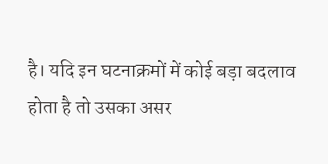है। यदि इन घटनाक्रमों में कोई बड़ा बदलाव होता है तो उसका असर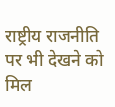राष्ट्रीय राजनीति पर भी देखने को मिल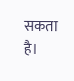सकता है।